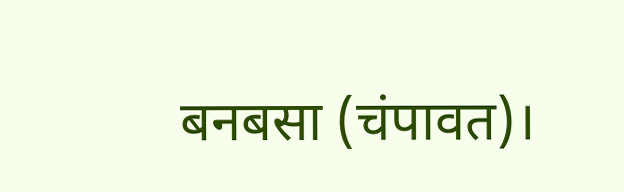बनबसा (चंपावत)।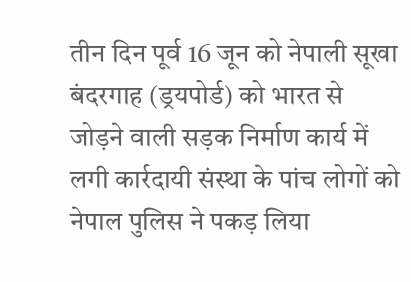तीन दिन पूर्व 16 जून को नेपाली सूखा बंदरगाह (ड्रयपोर्ड) को भारत से जोड़ने वाली सड़क निर्माण कार्य में लगी कार्रदायी संस्था के पांच लोगों को नेपाल पुलिस ने पकड़ लिया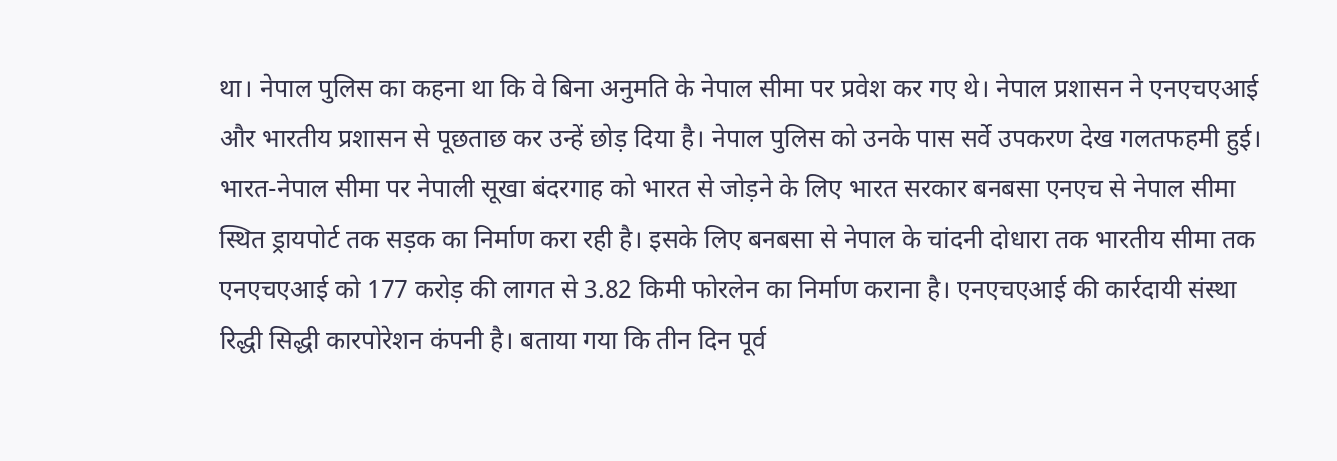था। नेपाल पुलिस का कहना था कि वे बिना अनुमति के नेपाल सीमा पर प्रवेश कर गए थे। नेपाल प्रशासन ने एनएचएआई और भारतीय प्रशासन से पूछताछ कर उन्हें छोड़ दिया है। नेपाल पुलिस को उनके पास सर्वे उपकरण देख गलतफहमी हुई।
भारत-नेपाल सीमा पर नेपाली सूखा बंदरगाह को भारत से जोड़ने के लिए भारत सरकार बनबसा एनएच से नेपाल सीमा स्थित ड्रायपोर्ट तक सड़क का निर्माण करा रही है। इसके लिए बनबसा से नेपाल के चांदनी दोधारा तक भारतीय सीमा तक एनएचएआई को 177 करोड़ की लागत से 3.82 किमी फोरलेन का निर्माण कराना है। एनएचएआई की कार्रदायी संस्था रिद्धी सिद्धी कारपोरेशन कंपनी है। बताया गया कि तीन दिन पूर्व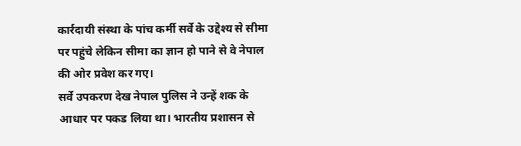कार्रदायी संस्था के पांच कर्मी सर्वे के उद्देश्य से सीमा पर पहुंचे लेकिन सीमा का ज्ञान हो पाने से वे नेपाल की ओर प्रवेश कर गए।
सर्वे उपकरण देख नेपाल पुलिस ने उन्हें शक के आधार पर पकड लिया था। भारतीय प्रशासन से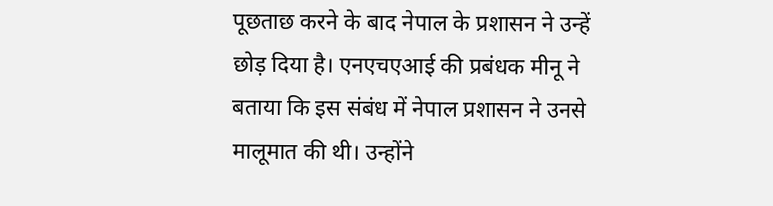पूछताछ करने के बाद नेपाल के प्रशासन ने उन्हें छोड़ दिया है। एनएचएआई की प्रबंधक मीनू ने बताया कि इस संबंध में नेपाल प्रशासन ने उनसे मालूमात की थी। उन्होंने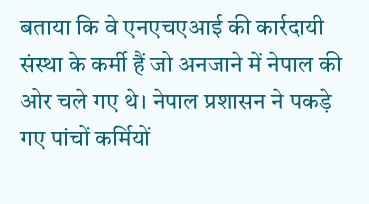बताया कि वे एनएचएआई की कार्रदायी संस्था के कर्मी हैं जो अनजाने में नेपाल की ओर चले गए थे। नेपाल प्रशासन ने पकड़े गए पांचों कर्मियों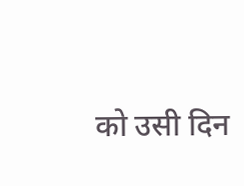को उसी दिन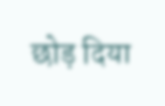छोड़ दिया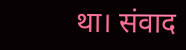था। संवाद